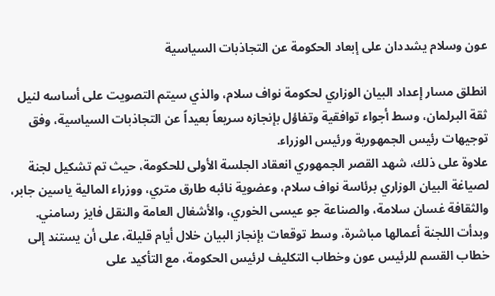عون وسلام يشددان على إبعاد الحكومة عن التجاذبات السياسية

انطلق مسار إعداد البيان الوزاري لحكومة نواف سلام، والذي سيتم التصويت على أساسه لنيل ثقة البرلمان، وسط أجواء توافقية وتفاؤل بإنجازه سريعاً بعيداً عن التجاذبات السياسية، وفق توجيهات رئيس الجمهورية ورئيس الوزراء.
علاوة على ذلك، شهد القصر الجمهوري انعقاد الجلسة الأولى للحكومة، حيث تم تشكيل لجنة لصياغة البيان الوزاري برئاسة نواف سلام، وعضوية نائبه طارق متري، ووزراء المالية ياسين جابر، والثقافة غسان سلامة، والصناعة جو عيسى الخوري، والأشغال العامة والنقل فايز رسامني. وبدأت اللجنة أعمالها مباشرة، وسط توقعات بإنجاز البيان خلال أيام قليلة، على أن يستند إلى خطاب القسم للرئيس عون وخطاب التكليف لرئيس الحكومة، مع التأكيد على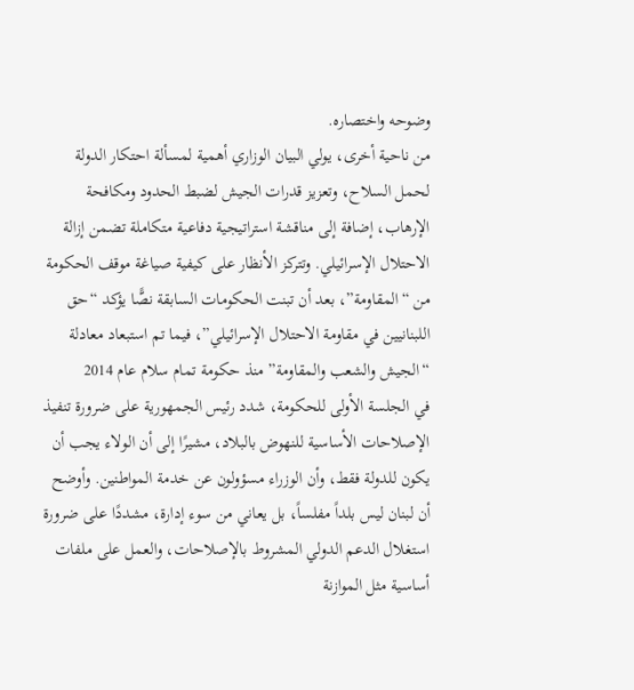وضوحه واختصاره.
من ناحية أخرى، يولي البيان الوزاري أهمية لمسألة احتكار الدولة لحمل السلاح، وتعزيز قدرات الجيش لضبط الحدود ومكافحة الإرهاب، إضافة إلى مناقشة استراتيجية دفاعية متكاملة تضمن إزالة الاحتلال الإسرائيلي. وتتركز الأنظار على كيفية صياغة موقف الحكومة من “المقاومة”، بعد أن تبنت الحكومات السابقة نصًّا يؤكد “حق اللبنانيين في مقاومة الاحتلال الإسرائيلي”، فيما تم استبعاد معادلة “الجيش والشعب والمقاومة” منذ حكومة تمام سلام عام 2014
في الجلسة الأولى للحكومة، شدد رئيس الجمهورية على ضرورة تنفيذ الإصلاحات الأساسية للنهوض بالبلاد، مشيرًا إلى أن الولاء يجب أن يكون للدولة فقط، وأن الوزراء مسؤولون عن خدمة المواطنين. وأوضح أن لبنان ليس بلداً مفلساً، بل يعاني من سوء إدارة، مشددًا على ضرورة استغلال الدعم الدولي المشروط بالإصلاحات، والعمل على ملفات أساسية مثل الموازنة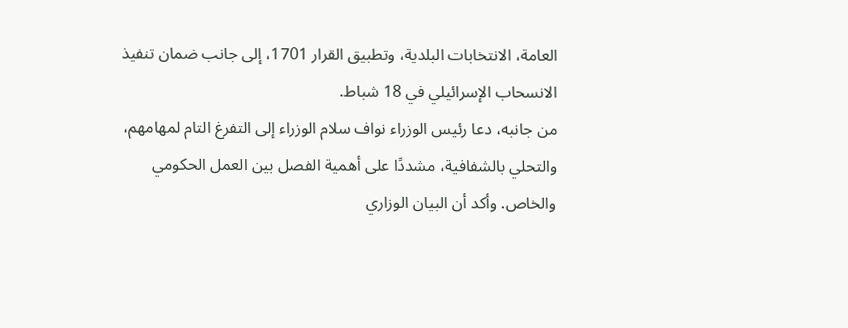العامة، الانتخابات البلدية، وتطبيق القرار 1701، إلى جانب ضمان تنفيذ الانسحاب الإسرائيلي في 18 شباط.
من جانبه، دعا رئيس الوزراء نواف سلام الوزراء إلى التفرغ التام لمهامهم، والتحلي بالشفافية، مشددًا على أهمية الفصل بين العمل الحكومي والخاص. وأكد أن البيان الوزاري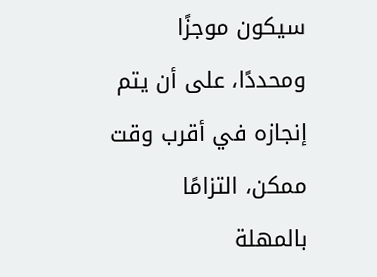سيكون موجزًا ومحددًا، على أن يتم إنجازه في أقرب وقت ممكن، التزامًا بالمهلة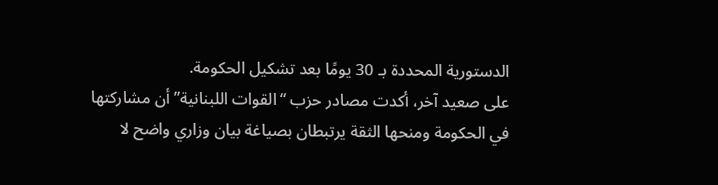الدستورية المحددة بـ 30 يومًا بعد تشكيل الحكومة.
على صعيد آخر، أكدت مصادر حزب “القوات اللبنانية” أن مشاركتها في الحكومة ومنحها الثقة يرتبطان بصياغة بيان وزاري واضح لا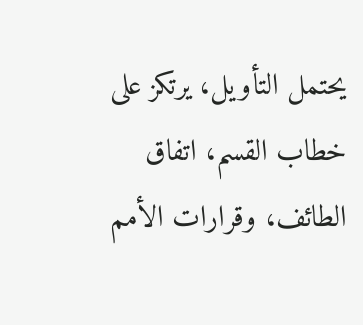يحتمل التأويل، يرتكز على خطاب القسم، اتفاق الطائف، وقرارات الأمم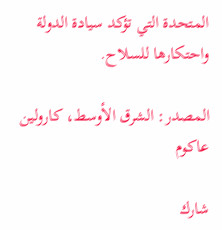المتحدة التي تؤكد سيادة الدولة واحتكارها للسلاح.

المصدر: الشرق الأوسط، كارولين عاكوم

شارك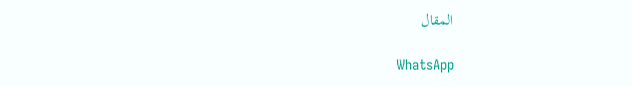المقال

WhatsApp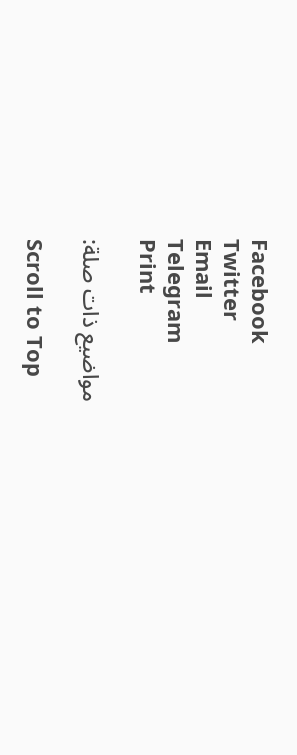Facebook
Twitter
Email
Telegram
Print

مواضيع ذات صلة:

Scroll to Top